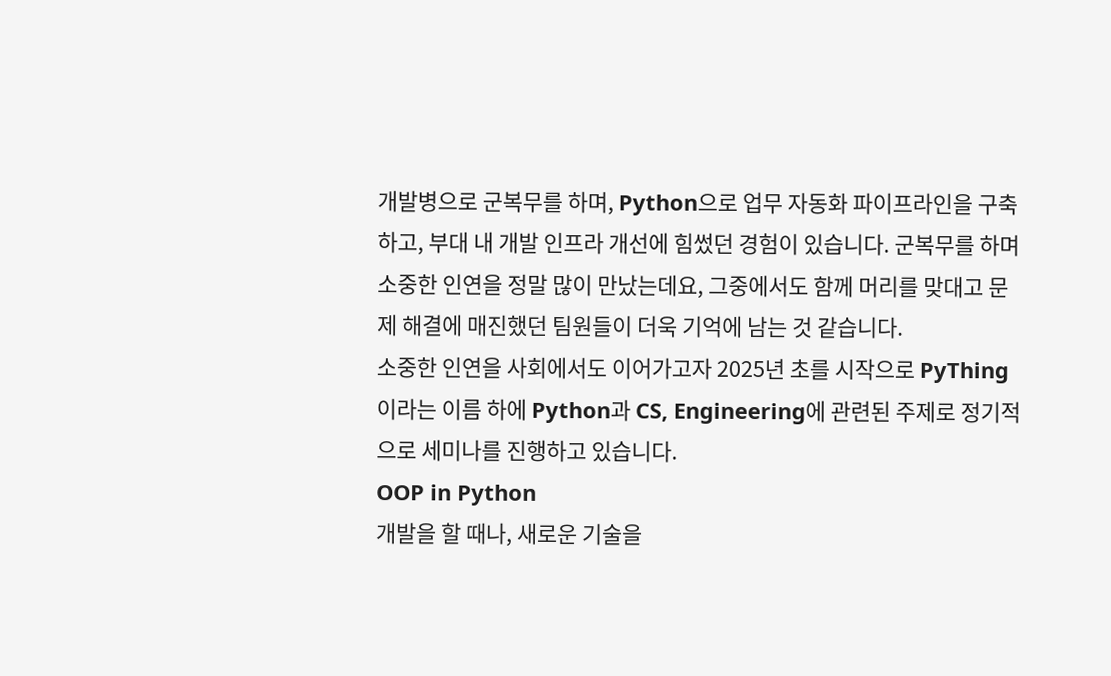개발병으로 군복무를 하며, Python으로 업무 자동화 파이프라인을 구축하고, 부대 내 개발 인프라 개선에 힘썼던 경험이 있습니다. 군복무를 하며 소중한 인연을 정말 많이 만났는데요, 그중에서도 함께 머리를 맞대고 문제 해결에 매진했던 팀원들이 더욱 기억에 남는 것 같습니다.
소중한 인연을 사회에서도 이어가고자 2025년 초를 시작으로 PyThing이라는 이름 하에 Python과 CS, Engineering에 관련된 주제로 정기적으로 세미나를 진행하고 있습니다.
OOP in Python
개발을 할 때나, 새로운 기술을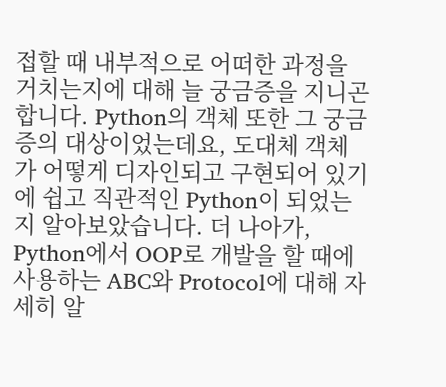접할 때 내부적으로 어떠한 과정을 거치는지에 대해 늘 궁금증을 지니곤 합니다. Python의 객체 또한 그 궁금증의 대상이었는데요, 도대체 객체가 어떻게 디자인되고 구현되어 있기에 쉽고 직관적인 Python이 되었는지 알아보았습니다. 더 나아가, Python에서 OOP로 개발을 할 때에 사용하는 ABC와 Protocol에 대해 자세히 알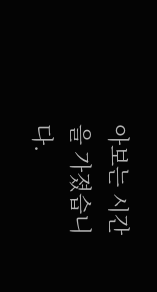아보는 시간을 가졌습니다.